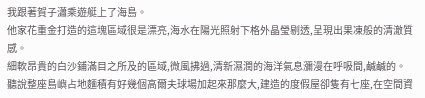我跟著賀子瀟乘遊艇上了海島。
他家花重金打造的這塊區域很是漂亮,海水在陽光照射下格外晶瑩剔透,呈現出果凍般的清澈質感。
細軟昂貴的白沙鋪滿目之所及的區域,微風拂過,清新濕潤的海洋氣息瀰漫在呼吸間,鹹鹹的。
聽說整座島嶼占地麵積有好幾個高爾夫球場加起來那麼大,建造的度假屋卻隻有七座,在空間資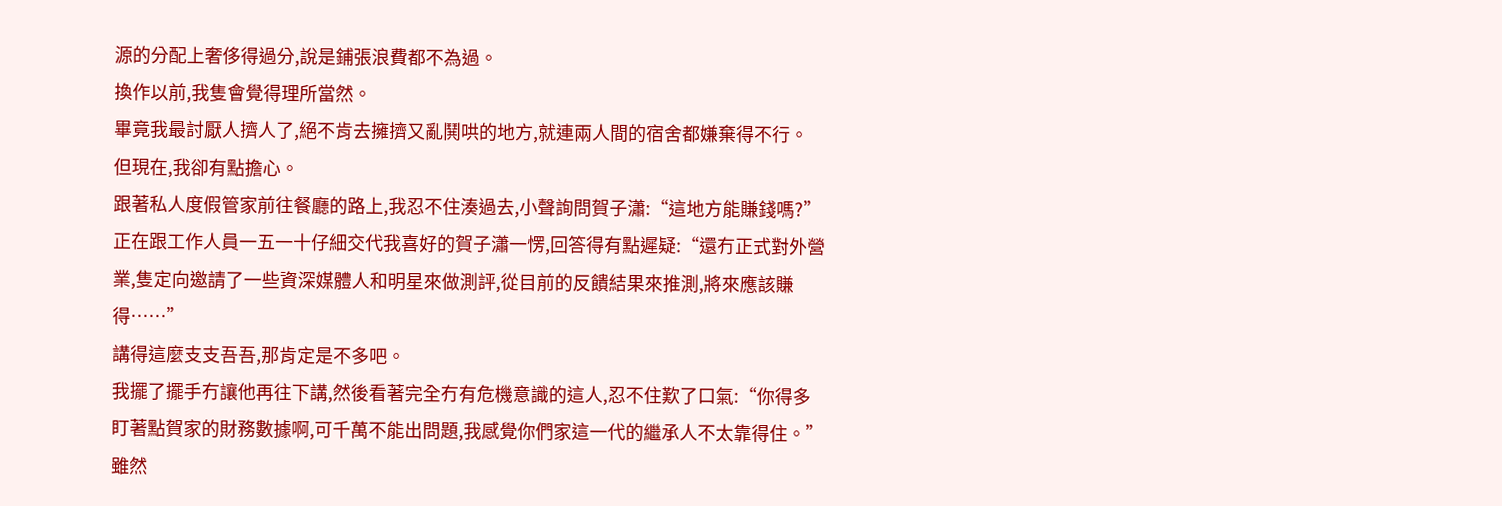源的分配上奢侈得過分,說是鋪張浪費都不為過。
換作以前,我隻會覺得理所當然。
畢竟我最討厭人擠人了,絕不肯去擁擠又亂鬨哄的地方,就連兩人間的宿舍都嫌棄得不行。
但現在,我卻有點擔心。
跟著私人度假管家前往餐廳的路上,我忍不住湊過去,小聲詢問賀子瀟:“這地方能賺錢嗎?”
正在跟工作人員一五一十仔細交代我喜好的賀子瀟一愣,回答得有點遲疑:“還冇正式對外營業,隻定向邀請了一些資深媒體人和明星來做測評,從目前的反饋結果來推測,將來應該賺得……”
講得這麼支支吾吾,那肯定是不多吧。
我擺了擺手冇讓他再往下講,然後看著完全冇有危機意識的這人,忍不住歎了口氣:“你得多盯著點賀家的財務數據啊,可千萬不能出問題,我感覺你們家這一代的繼承人不太靠得住。”
雖然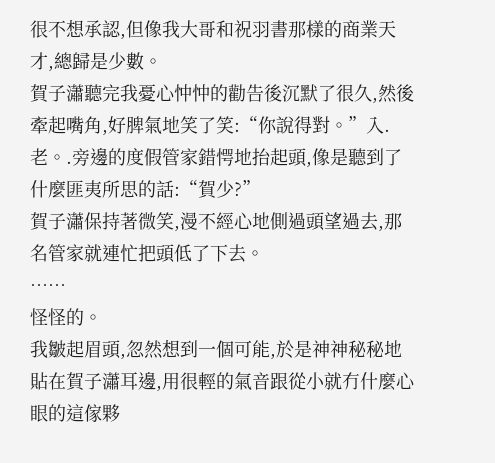很不想承認,但像我大哥和祝羽書那樣的商業天才,總歸是少數。
賀子瀟聽完我憂心忡忡的勸告後沉默了很久,然後牽起嘴角,好脾氣地笑了笑:“你說得對。”入.老。.旁邊的度假管家錯愕地抬起頭,像是聽到了什麼匪夷所思的話:“賀少?”
賀子瀟保持著微笑,漫不經心地側過頭望過去,那名管家就連忙把頭低了下去。
……
怪怪的。
我皺起眉頭,忽然想到一個可能,於是神神秘秘地貼在賀子瀟耳邊,用很輕的氣音跟從小就冇什麼心眼的這傢夥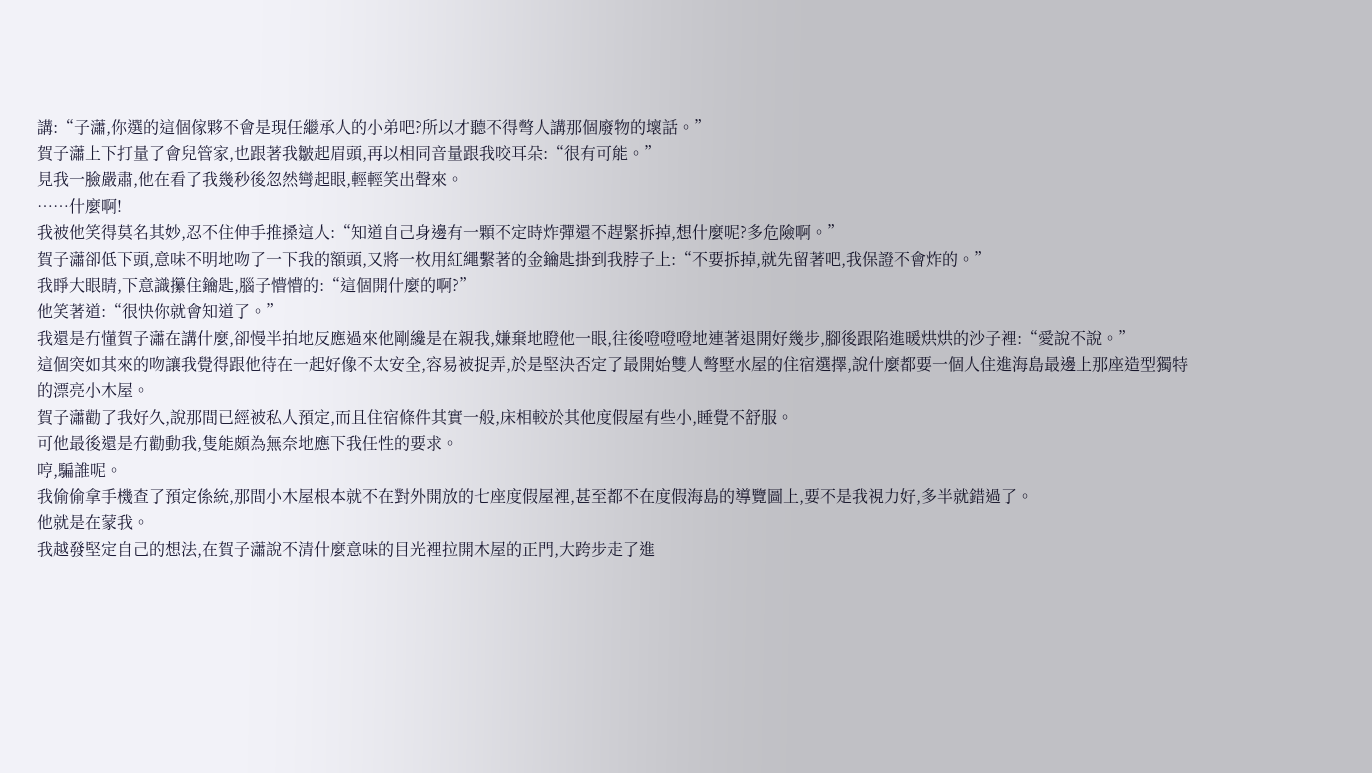講:“子瀟,你選的這個傢夥不會是現任繼承人的小弟吧?所以才聽不得彆人講那個廢物的壞話。”
賀子瀟上下打量了會兒管家,也跟著我皺起眉頭,再以相同音量跟我咬耳朵:“很有可能。”
見我一臉嚴肅,他在看了我幾秒後忽然彎起眼,輕輕笑出聲來。
……什麼啊!
我被他笑得莫名其妙,忍不住伸手推搡這人:“知道自己身邊有一顆不定時炸彈還不趕緊拆掉,想什麼呢?多危險啊。”
賀子瀟卻低下頭,意味不明地吻了一下我的額頭,又將一枚用紅繩繫著的金鑰匙掛到我脖子上:“不要拆掉,就先留著吧,我保證不會炸的。”
我睜大眼睛,下意識攥住鑰匙,腦子懵懵的:“這個開什麼的啊?”
他笑著道:“很快你就會知道了。”
我還是冇懂賀子瀟在講什麼,卻慢半拍地反應過來他剛纔是在親我,嫌棄地瞪他一眼,往後噔噔噔地連著退開好幾步,腳後跟陷進暖烘烘的沙子裡:“愛說不說。”
這個突如其來的吻讓我覺得跟他待在一起好像不太安全,容易被捉弄,於是堅決否定了最開始雙人彆墅水屋的住宿選擇,說什麼都要一個人住進海島最邊上那座造型獨特的漂亮小木屋。
賀子瀟勸了我好久,說那間已經被私人預定,而且住宿條件其實一般,床相較於其他度假屋有些小,睡覺不舒服。
可他最後還是冇勸動我,隻能頗為無奈地應下我任性的要求。
哼,騙誰呢。
我偷偷拿手機查了預定係統,那間小木屋根本就不在對外開放的七座度假屋裡,甚至都不在度假海島的導覽圖上,要不是我視力好,多半就錯過了。
他就是在蒙我。
我越發堅定自己的想法,在賀子瀟說不清什麼意味的目光裡拉開木屋的正門,大跨步走了進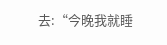去:“今晚我就睡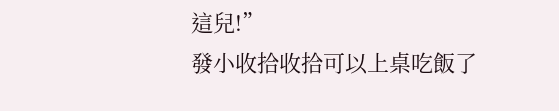這兒!”
發小收拾收拾可以上桌吃飯了